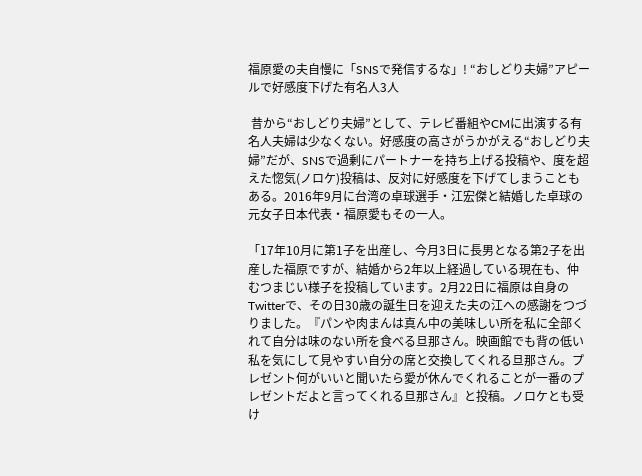福原愛の夫自慢に「SNSで発信するな」! “おしどり夫婦”アピールで好感度下げた有名人3人

 昔から“おしどり夫婦”として、テレビ番組やCMに出演する有名人夫婦は少なくない。好感度の高さがうかがえる“おしどり夫婦”だが、SNSで過剰にパートナーを持ち上げる投稿や、度を超えた惚気(ノロケ)投稿は、反対に好感度を下げてしまうこともある。2016年9月に台湾の卓球選手・江宏傑と結婚した卓球の元女子日本代表・福原愛もその一人。

「17年10月に第1子を出産し、今月3日に長男となる第2子を出産した福原ですが、結婚から2年以上経過している現在も、仲むつまじい様子を投稿しています。2月22日に福原は自身のTwitterで、その日30歳の誕生日を迎えた夫の江への感謝をつづりました。『パンや肉まんは真ん中の美味しい所を私に全部くれて自分は味のない所を食べる旦那さん。映画館でも背の低い私を気にして見やすい自分の席と交換してくれる旦那さん。プレゼント何がいいと聞いたら愛が休んでくれることが一番のプレゼントだよと言ってくれる旦那さん』と投稿。ノロケとも受け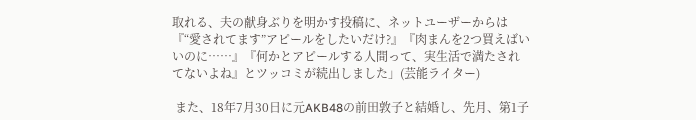取れる、夫の献身ぶりを明かす投稿に、ネットユーザーからは『“愛されてます”アピールをしたいだけ?』『肉まんを2つ買えばいいのに……』『何かとアピールする人間って、実生活で満たされてないよね』とツッコミが続出しました」(芸能ライター)

 また、18年7月30日に元AKB48の前田敦子と結婚し、先月、第1子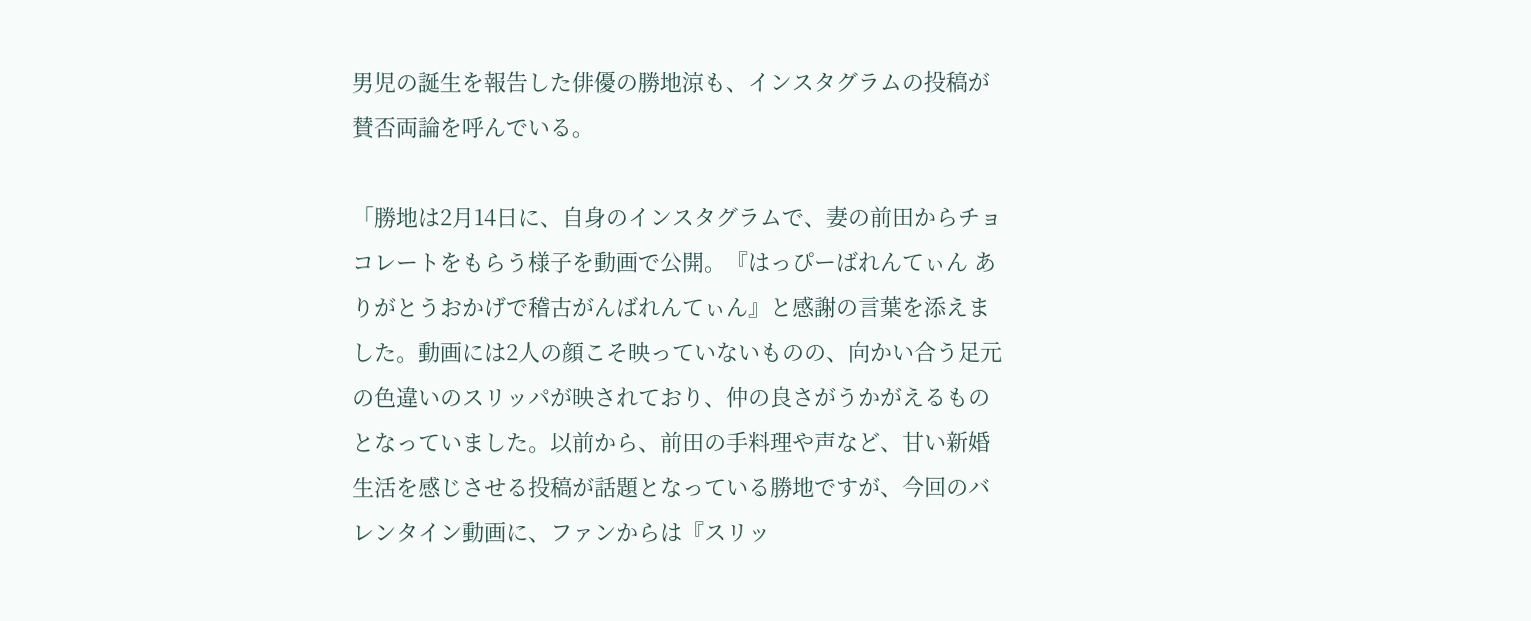男児の誕生を報告した俳優の勝地涼も、インスタグラムの投稿が賛否両論を呼んでいる。

「勝地は2月14日に、自身のインスタグラムで、妻の前田からチョコレートをもらう様子を動画で公開。『はっぴーばれんてぃん ありがとうおかげで稽古がんばれんてぃん』と感謝の言葉を添えました。動画には2人の顔こそ映っていないものの、向かい合う足元の色違いのスリッパが映されており、仲の良さがうかがえるものとなっていました。以前から、前田の手料理や声など、甘い新婚生活を感じさせる投稿が話題となっている勝地ですが、今回のバレンタイン動画に、ファンからは『スリッ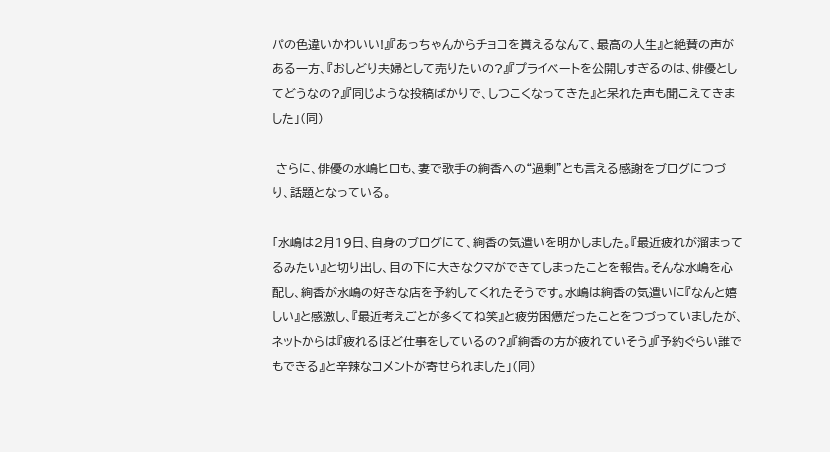パの色違いかわいい!』『あっちゃんからチョコを貰えるなんて、最高の人生』と絶賛の声がある一方、『おしどり夫婦として売りたいの?』『プライベートを公開しすぎるのは、俳優としてどうなの?』『同じような投稿ばかりで、しつこくなってきた』と呆れた声も聞こえてきました」(同)

 さらに、俳優の水嶋ヒロも、妻で歌手の絢香への“過剰”とも言える感謝をブログにつづり、話題となっている。

「水嶋は2月19日、自身のブログにて、絢香の気遣いを明かしました。『最近疲れが溜まってるみたい』と切り出し、目の下に大きなクマができてしまったことを報告。そんな水嶋を心配し、絢香が水嶋の好きな店を予約してくれたそうです。水嶋は絢香の気遣いに『なんと嬉しい』と感激し、『最近考えごとが多くてね笑』と疲労困憊だったことをつづっていましたが、ネットからは『疲れるほど仕事をしているの?』『絢香の方が疲れていそう』『予約ぐらい誰でもできる』と辛辣なコメントが寄せられました」(同)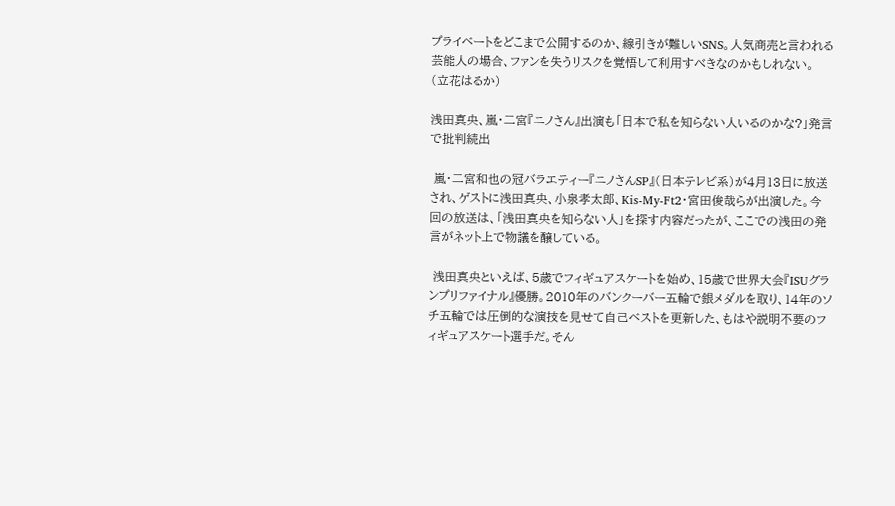プライベートをどこまで公開するのか、線引きが難しいSNS。人気商売と言われる芸能人の場合、ファンを失うリスクを覚悟して利用すべきなのかもしれない。
(立花はるか)

浅田真央、嵐・二宮『ニノさん』出演も「日本で私を知らない人いるのかな?」発言で批判続出

 嵐・二宮和也の冠バラエティー『ニノさんSP』(日本テレビ系)が4月13日に放送され、ゲストに浅田真央、小泉孝太郎、Kis-My-Ft2・宮田俊哉らが出演した。今回の放送は、「浅田真央を知らない人」を探す内容だったが、ここでの浅田の発言がネット上で物議を醸している。

 浅田真央といえば、5歳でフィギュアスケートを始め、15歳で世界大会『ISUグランプリファイナル』優勝。2010年のバンクーバー五輪で銀メダルを取り、14年のソチ五輪では圧倒的な演技を見せて自己ベストを更新した、もはや説明不要のフィギュアスケート選手だ。そん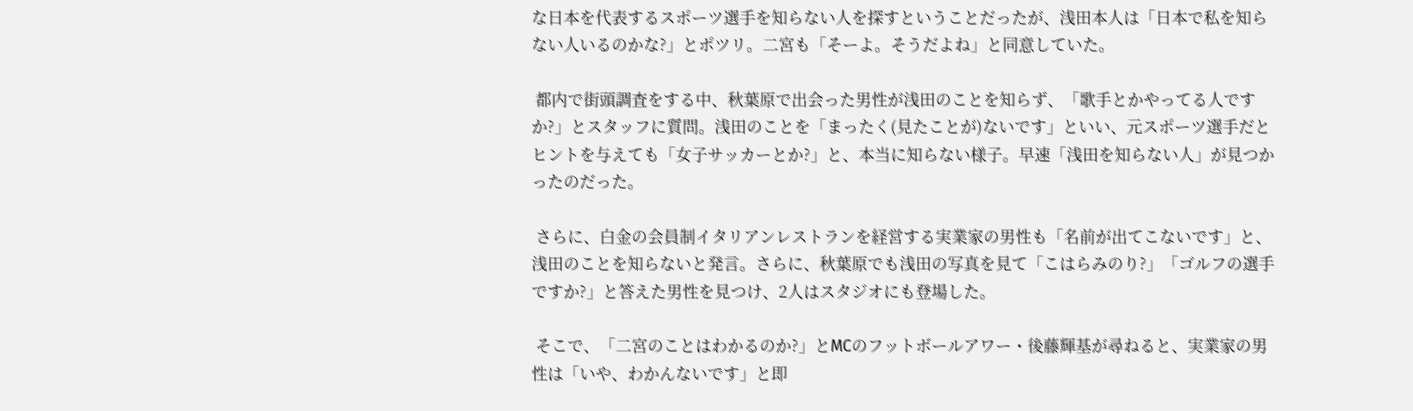な日本を代表するスポーツ選手を知らない人を探すということだったが、浅田本人は「日本で私を知らない人いるのかな?」とポツリ。二宮も「そーよ。そうだよね」と同意していた。

 都内で街頭調査をする中、秋葉原で出会った男性が浅田のことを知らず、「歌手とかやってる人ですか?」とスタッフに質問。浅田のことを「まったく(見たことが)ないです」といい、元スポーツ選手だとヒントを与えても「女子サッカーとか?」と、本当に知らない様子。早速「浅田を知らない人」が見つかったのだった。

 さらに、白金の会員制イタリアンレストランを経営する実業家の男性も「名前が出てこないです」と、浅田のことを知らないと発言。さらに、秋葉原でも浅田の写真を見て「こはらみのり?」「ゴルフの選手ですか?」と答えた男性を見つけ、2人はスタジオにも登場した。

 そこで、「二宮のことはわかるのか?」とMCのフットボールアワー・後藤輝基が尋ねると、実業家の男性は「いや、わかんないです」と即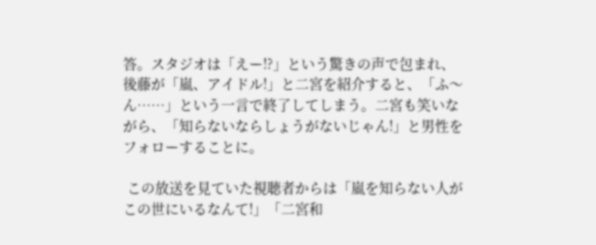答。スタジオは「えー!?」という驚きの声で包まれ、後藤が「嵐、アイドル!」と二宮を紹介すると、「ふ〜ん……」という一言で終了してしまう。二宮も笑いながら、「知らないならしょうがないじゃん!」と男性をフォローすることに。

 この放送を見ていた視聴者からは「嵐を知らない人がこの世にいるなんて!」「二宮和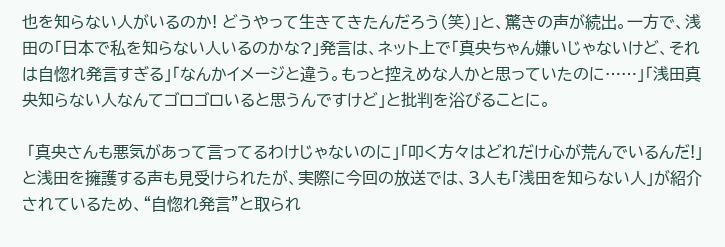也を知らない人がいるのか! どうやって生きてきたんだろう(笑)」と、驚きの声が続出。一方で、浅田の「日本で私を知らない人いるのかな?」発言は、ネット上で「真央ちゃん嫌いじゃないけど、それは自惚れ発言すぎる」「なんかイメージと違う。もっと控えめな人かと思っていたのに……」「浅田真央知らない人なんてゴロゴロいると思うんですけど」と批判を浴びることに。

 「真央さんも悪気があって言ってるわけじゃないのに」「叩く方々はどれだけ心が荒んでいるんだ!」と浅田を擁護する声も見受けられたが、実際に今回の放送では、3人も「浅田を知らない人」が紹介されているため、“自惚れ発言”と取られ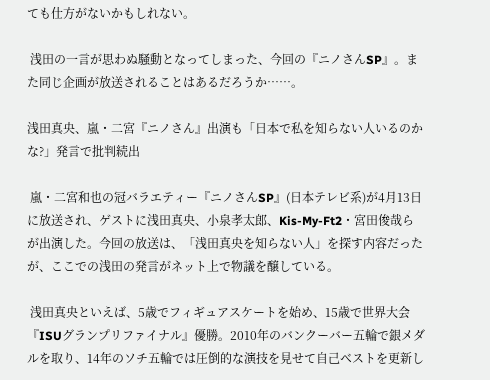ても仕方がないかもしれない。

 浅田の一言が思わぬ騒動となってしまった、今回の『ニノさんSP』。また同じ企画が放送されることはあるだろうか……。

浅田真央、嵐・二宮『ニノさん』出演も「日本で私を知らない人いるのかな?」発言で批判続出

 嵐・二宮和也の冠バラエティー『ニノさんSP』(日本テレビ系)が4月13日に放送され、ゲストに浅田真央、小泉孝太郎、Kis-My-Ft2・宮田俊哉らが出演した。今回の放送は、「浅田真央を知らない人」を探す内容だったが、ここでの浅田の発言がネット上で物議を醸している。

 浅田真央といえば、5歳でフィギュアスケートを始め、15歳で世界大会『ISUグランプリファイナル』優勝。2010年のバンクーバー五輪で銀メダルを取り、14年のソチ五輪では圧倒的な演技を見せて自己ベストを更新し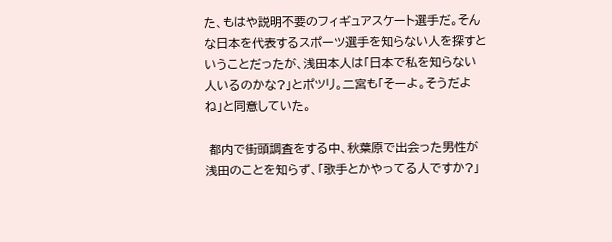た、もはや説明不要のフィギュアスケート選手だ。そんな日本を代表するスポーツ選手を知らない人を探すということだったが、浅田本人は「日本で私を知らない人いるのかな?」とポツリ。二宮も「そーよ。そうだよね」と同意していた。

 都内で街頭調査をする中、秋葉原で出会った男性が浅田のことを知らず、「歌手とかやってる人ですか?」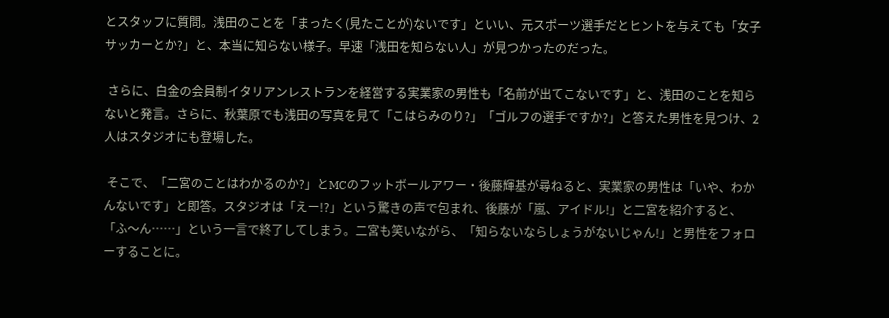とスタッフに質問。浅田のことを「まったく(見たことが)ないです」といい、元スポーツ選手だとヒントを与えても「女子サッカーとか?」と、本当に知らない様子。早速「浅田を知らない人」が見つかったのだった。

 さらに、白金の会員制イタリアンレストランを経営する実業家の男性も「名前が出てこないです」と、浅田のことを知らないと発言。さらに、秋葉原でも浅田の写真を見て「こはらみのり?」「ゴルフの選手ですか?」と答えた男性を見つけ、2人はスタジオにも登場した。

 そこで、「二宮のことはわかるのか?」とMCのフットボールアワー・後藤輝基が尋ねると、実業家の男性は「いや、わかんないです」と即答。スタジオは「えー!?」という驚きの声で包まれ、後藤が「嵐、アイドル!」と二宮を紹介すると、「ふ〜ん……」という一言で終了してしまう。二宮も笑いながら、「知らないならしょうがないじゃん!」と男性をフォローすることに。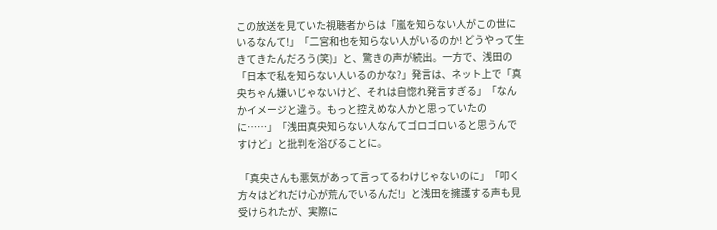この放送を見ていた視聴者からは「嵐を知らない人がこの世にいるなんて!」「二宮和也を知らない人がいるのか! どうやって生きてきたんだろう(笑)」と、驚きの声が続出。一方で、浅田の「日本で私を知らない人いるのかな?」発言は、ネット上で「真央ちゃん嫌いじゃないけど、それは自惚れ発言すぎる」「なんかイメージと違う。もっと控えめな人かと思っていたのに……」「浅田真央知らない人なんてゴロゴロいると思うんですけど」と批判を浴びることに。

 「真央さんも悪気があって言ってるわけじゃないのに」「叩く方々はどれだけ心が荒んでいるんだ!」と浅田を擁護する声も見受けられたが、実際に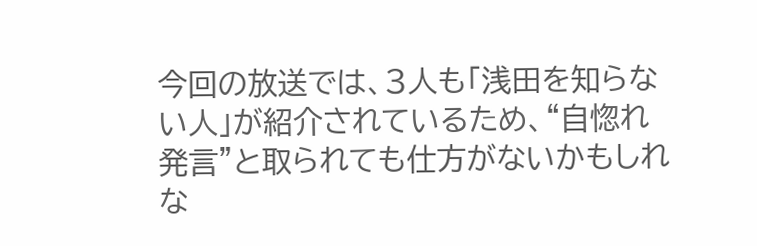今回の放送では、3人も「浅田を知らない人」が紹介されているため、“自惚れ発言”と取られても仕方がないかもしれな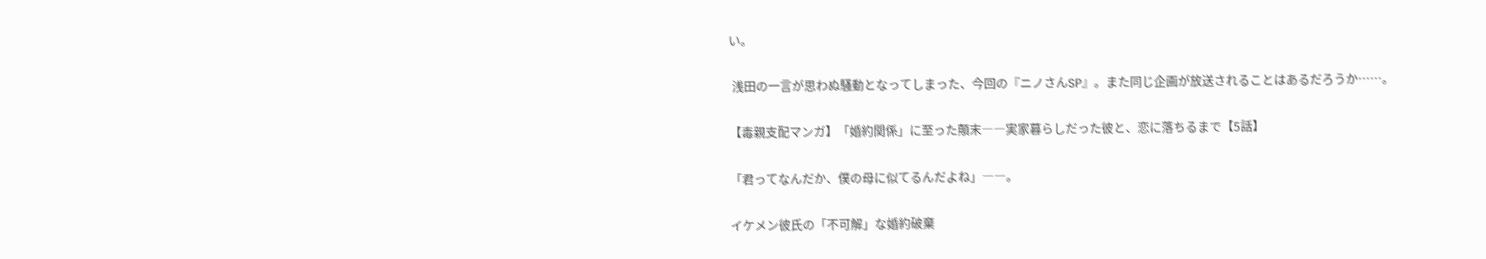い。

 浅田の一言が思わぬ騒動となってしまった、今回の『ニノさんSP』。また同じ企画が放送されることはあるだろうか……。

【毒親支配マンガ】「婚約関係」に至った顛末――実家暮らしだった彼と、恋に落ちるまで【5話】

「君ってなんだか、僕の母に似てるんだよね」――。

イケメン彼氏の「不可解」な婚約破棄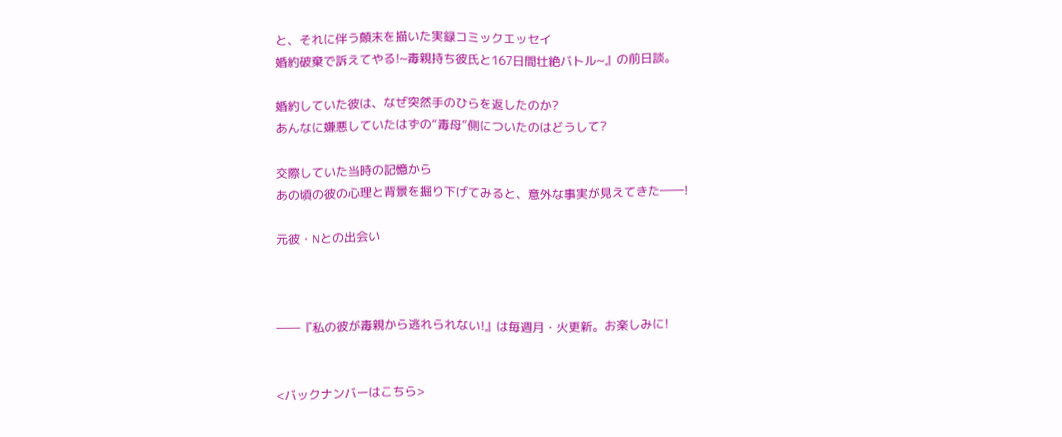と、それに伴う顛末を描いた実録コミックエッセイ
婚約破棄で訴えてやる!~毒親持ち彼氏と167日間壮絶バトル~』の前日談。

婚約していた彼は、なぜ突然手のひらを返したのか?
あんなに嫌悪していたはずの“毒母”側についたのはどうして?

交際していた当時の記憶から
あの頃の彼の心理と背景を掘り下げてみると、意外な事実が見えてきた――!

元彼・Nとの出会い



――『私の彼が毒親から逃れられない!』は毎週月・火更新。お楽しみに!


<バックナンバーはこちら>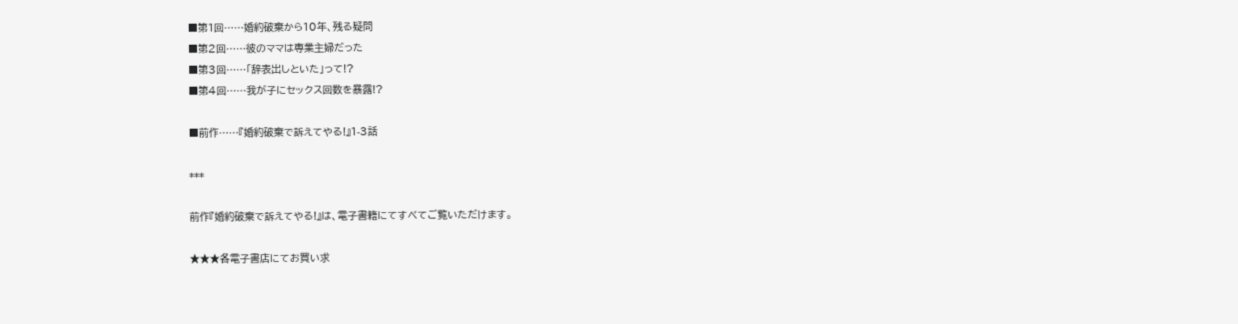■第1回……婚約破棄から10年、残る疑問
■第2回……彼のママは専業主婦だった
■第3回……「辞表出しといた」って!?
■第4回……我が子にセックス回数を暴露!?

■前作……『婚約破棄で訴えてやる!』1-3話

***

前作『婚約破棄で訴えてやる!』は、電子書籍にてすべてご覧いただけます。

★★★各電子書店にてお買い求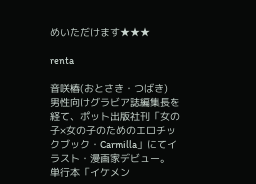めいただけます★★★

renta

音咲椿(おとさき・つばき)
男性向けグラビア誌編集長を経て、ポット出版社刊「女の子×女の子のためのエロチックブック・Carmilla」にてイラスト・漫画家デビュー。
単行本「イケメン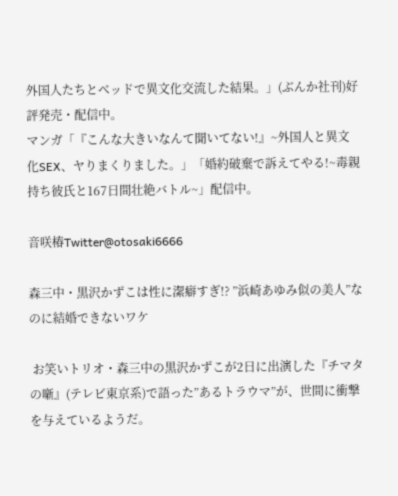外国人たちとベッドで異文化交流した結果。」(ぶんか社刊)好評発売・配信中。
マンガ「『こんな大きいなんて聞いてない!』~外国人と異文化SEX、ヤりまくりました。」「婚約破棄で訴えてやる!~毒親持ち彼氏と167日間壮絶バトル~」配信中。

音咲椿Twitter@otosaki6666

森三中・黒沢かずこは性に潔癖すぎ!? ”浜崎あゆみ似の美人”なのに結婚できないワケ

 お笑いトリオ・森三中の黒沢かずこが2日に出演した『チマタの噺』(テレビ東京系)で語った”あるトラウマ”が、世間に衝撃を与えているようだ。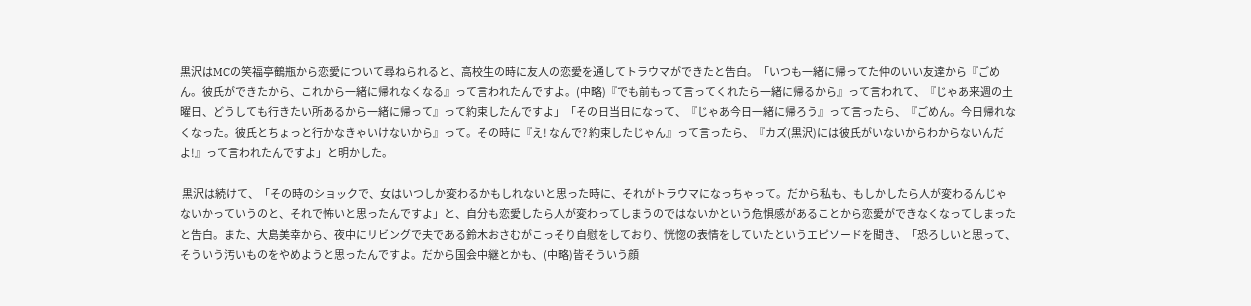黒沢はMCの笑福亭鶴瓶から恋愛について尋ねられると、高校生の時に友人の恋愛を通してトラウマができたと告白。「いつも一緒に帰ってた仲のいい友達から『ごめん。彼氏ができたから、これから一緒に帰れなくなる』って言われたんですよ。(中略)『でも前もって言ってくれたら一緒に帰るから』って言われて、『じゃあ来週の土曜日、どうしても行きたい所あるから一緒に帰って』って約束したんですよ」「その日当日になって、『じゃあ今日一緒に帰ろう』って言ったら、『ごめん。今日帰れなくなった。彼氏とちょっと行かなきゃいけないから』って。その時に『え! なんで? 約束したじゃん』って言ったら、『カズ(黒沢)には彼氏がいないからわからないんだよ!』って言われたんですよ」と明かした。

 黒沢は続けて、「その時のショックで、女はいつしか変わるかもしれないと思った時に、それがトラウマになっちゃって。だから私も、もしかしたら人が変わるんじゃないかっていうのと、それで怖いと思ったんですよ」と、自分も恋愛したら人が変わってしまうのではないかという危惧感があることから恋愛ができなくなってしまったと告白。また、大島美幸から、夜中にリビングで夫である鈴木おさむがこっそり自慰をしており、恍惚の表情をしていたというエピソードを聞き、「恐ろしいと思って、そういう汚いものをやめようと思ったんですよ。だから国会中継とかも、(中略)皆そういう顔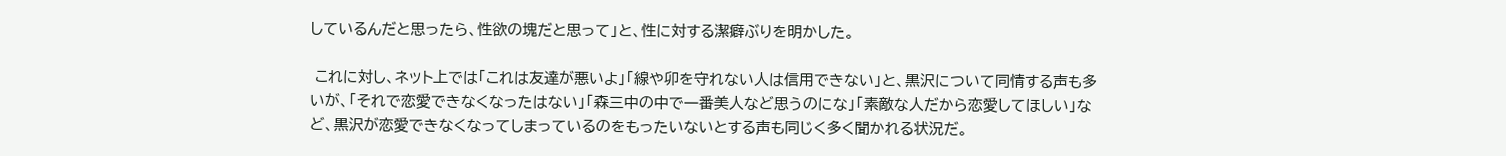しているんだと思ったら、性欲の塊だと思って」と、性に対する潔癖ぶりを明かした。

 これに対し、ネット上では「これは友達が悪いよ」「線や卯を守れない人は信用できない」と、黒沢について同情する声も多いが、「それで恋愛できなくなったはない」「森三中の中で一番美人など思うのにな」「素敵な人だから恋愛してほしい」など、黒沢が恋愛できなくなってしまっているのをもったいないとする声も同じく多く聞かれる状況だ。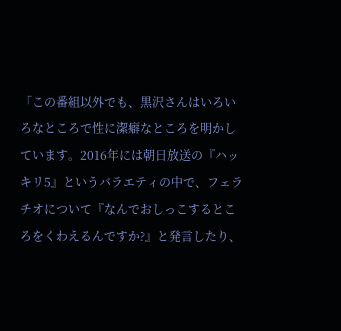「この番組以外でも、黒沢さんはいろいろなところで性に潔癖なところを明かしています。2016年には朝日放送の『ハッキリ5』というバラエティの中で、フェラチオについて『なんでおしっこするところをくわえるんですか?』と発言したり、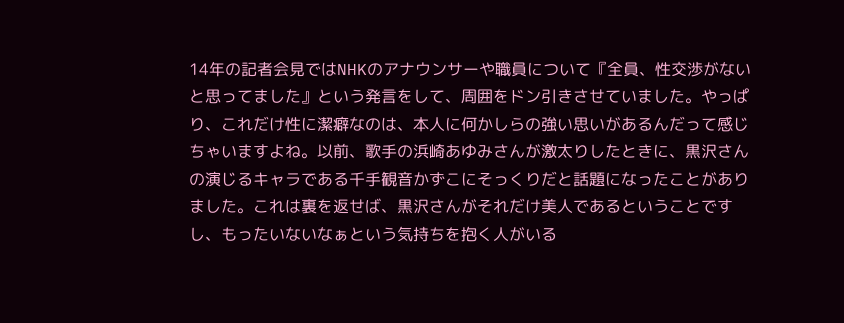14年の記者会見ではNHKのアナウンサーや職員について『全員、性交渉がないと思ってました』という発言をして、周囲をドン引きさせていました。やっぱり、これだけ性に潔癖なのは、本人に何かしらの強い思いがあるんだって感じちゃいますよね。以前、歌手の浜崎あゆみさんが激太りしたときに、黒沢さんの演じるキャラである千手観音かずこにそっくりだと話題になったことがありました。これは裏を返せば、黒沢さんがそれだけ美人であるということですし、もったいないなぁという気持ちを抱く人がいる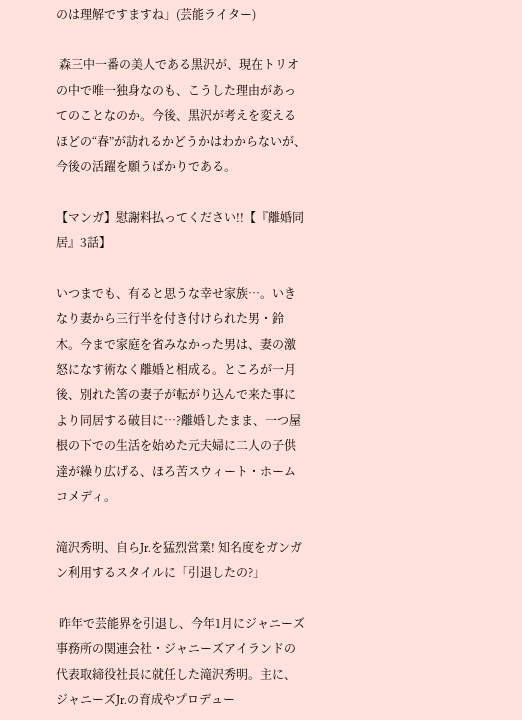のは理解ですますね」(芸能ライター)

 森三中一番の美人である黒沢が、現在トリオの中で唯一独身なのも、こうした理由があってのことなのか。今後、黒沢が考えを変えるほどの“春”が訪れるかどうかはわからないが、今後の活躍を願うばかりである。

【マンガ】慰謝料払ってください!!【『離婚同居』3話】

いつまでも、有ると思うな幸せ家族…。いきなり妻から三行半を付き付けられた男・鈴木。今まで家庭を省みなかった男は、妻の激怒になす術なく離婚と相成る。ところが一月後、別れた筈の妻子が転がり込んで来た事により同居する破目に…?離婚したまま、一つ屋根の下での生活を始めた元夫婦に二人の子供達が繰り広げる、ほろ苦スウィート・ホームコメディ。

滝沢秀明、自らJr.を猛烈営業! 知名度をガンガン利用するスタイルに「引退したの?」

 昨年で芸能界を引退し、今年1月にジャニーズ事務所の関連会社・ジャニーズアイランドの代表取締役社長に就任した滝沢秀明。主に、ジャニーズJr.の育成やプロデュー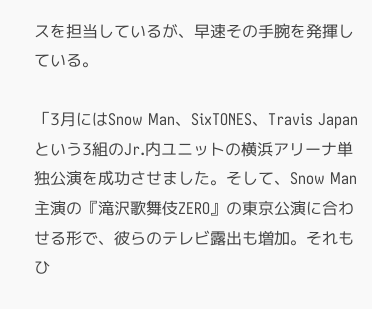スを担当しているが、早速その手腕を発揮している。

「3月にはSnow Man、SixTONES、Travis Japanという3組のJr.内ユニットの横浜アリーナ単独公演を成功させました。そして、Snow Man主演の『滝沢歌舞伎ZERO』の東京公演に合わせる形で、彼らのテレビ露出も増加。それもひ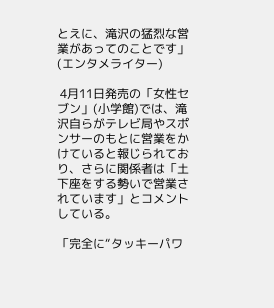とえに、滝沢の猛烈な営業があってのことです」(エンタメライター)

 4月11日発売の「女性セブン」(小学館)では、滝沢自らがテレビ局やスポンサーのもとに営業をかけていると報じられており、さらに関係者は「土下座をする勢いで営業されています」とコメントしている。

「完全に“タッキーパワ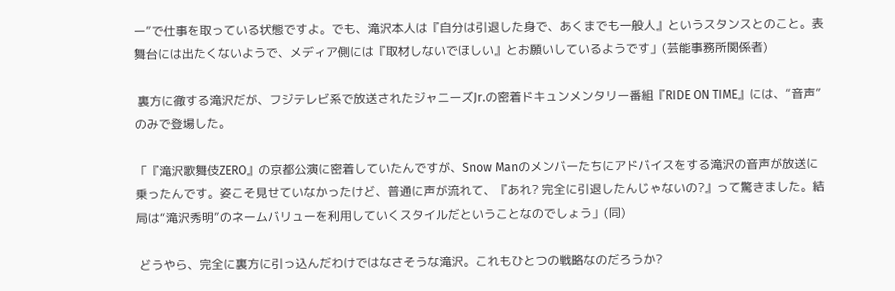ー”で仕事を取っている状態ですよ。でも、滝沢本人は『自分は引退した身で、あくまでも一般人』というスタンスとのこと。表舞台には出たくないようで、メディア側には『取材しないでほしい』とお願いしているようです」(芸能事務所関係者)

 裏方に徹する滝沢だが、フジテレビ系で放送されたジャニーズJr.の密着ドキュンメンタリー番組『RIDE ON TIME』には、“音声”のみで登場した。

「『滝沢歌舞伎ZERO』の京都公演に密着していたんですが、Snow Manのメンバーたちにアドバイスをする滝沢の音声が放送に乗ったんです。姿こそ見せていなかったけど、普通に声が流れて、『あれ? 完全に引退したんじゃないの?』って驚きました。結局は“滝沢秀明”のネームバリューを利用していくスタイルだということなのでしょう」(同)

 どうやら、完全に裏方に引っ込んだわけではなさそうな滝沢。これもひとつの戦略なのだろうか?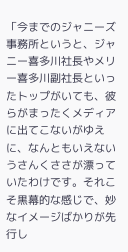「今までのジャニーズ事務所というと、ジャニー喜多川社長やメリー喜多川副社長といったトップがいても、彼らがまったくメディアに出てこないがゆえに、なんともいえないうさんくささが漂っていたわけです。それこそ黒幕的な感じで、妙なイメージばかりが先行し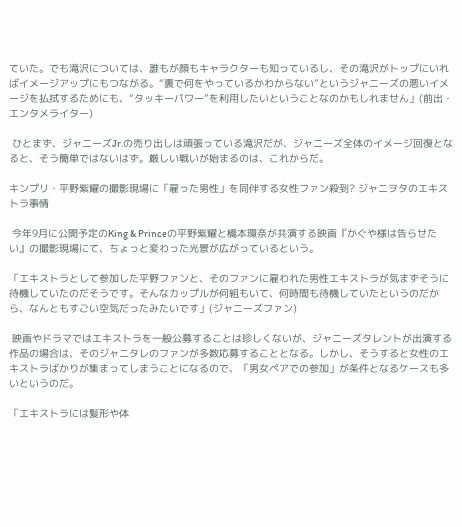ていた。でも滝沢については、誰もが顔もキャラクターも知っているし、その滝沢がトップにいればイメージアップにもつながる。“裏で何をやっているかわからない”というジャニーズの悪いイメージを払拭するためにも、“タッキーパワー”を利用したいということなのかもしれません」(前出・エンタメライター)

 ひとまず、ジャニーズJr.の売り出しは頑張っている滝沢だが、ジャニーズ全体のイメージ回復となると、そう簡単ではないはず。厳しい戦いが始まるのは、これからだ。

キンプリ・平野紫耀の撮影現場に「雇った男性」を同伴する女性ファン殺到? ジャニヲタのエキストラ事情

 今年9月に公開予定のKing & Princeの平野紫耀と橋本環奈が共演する映画『かぐや様は告らせたい』の撮影現場にて、ちょっと変わった光景が広がっているという。

「エキストラとして参加した平野ファンと、そのファンに雇われた男性エキストラが気まずそうに待機していたのだそうです。そんなカップルが何組もいて、何時間も待機していたというのだから、なんともすごい空気だったみたいです」(ジャニーズファン)

 映画やドラマではエキストラを一般公募することは珍しくないが、ジャニーズタレントが出演する作品の場合は、そのジャニタレのファンが多数応募することとなる。しかし、そうすると女性のエキストラばかりが集まってしまうことになるので、「男女ペアでの参加」が条件となるケースも多いというのだ。

「エキストラには髪形や体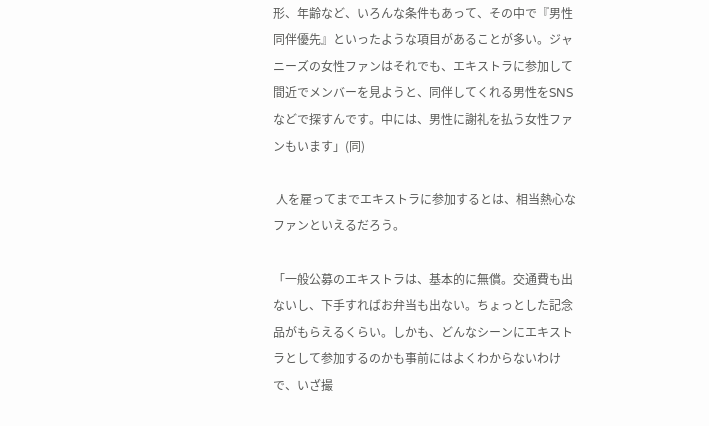形、年齢など、いろんな条件もあって、その中で『男性同伴優先』といったような項目があることが多い。ジャニーズの女性ファンはそれでも、エキストラに参加して間近でメンバーを見ようと、同伴してくれる男性をSNSなどで探すんです。中には、男性に謝礼を払う女性ファンもいます」(同)

 人を雇ってまでエキストラに参加するとは、相当熱心なファンといえるだろう。

「一般公募のエキストラは、基本的に無償。交通費も出ないし、下手すればお弁当も出ない。ちょっとした記念品がもらえるくらい。しかも、どんなシーンにエキストラとして参加するのかも事前にはよくわからないわけで、いざ撮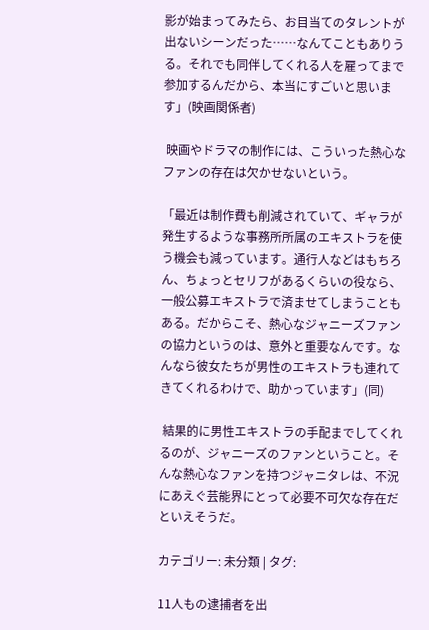影が始まってみたら、お目当てのタレントが出ないシーンだった……なんてこともありうる。それでも同伴してくれる人を雇ってまで参加するんだから、本当にすごいと思います」(映画関係者)

 映画やドラマの制作には、こういった熱心なファンの存在は欠かせないという。

「最近は制作費も削減されていて、ギャラが発生するような事務所所属のエキストラを使う機会も減っています。通行人などはもちろん、ちょっとセリフがあるくらいの役なら、一般公募エキストラで済ませてしまうこともある。だからこそ、熱心なジャニーズファンの協力というのは、意外と重要なんです。なんなら彼女たちが男性のエキストラも連れてきてくれるわけで、助かっています」(同)

 結果的に男性エキストラの手配までしてくれるのが、ジャニーズのファンということ。そんな熱心なファンを持つジャニタレは、不況にあえぐ芸能界にとって必要不可欠な存在だといえそうだ。

カテゴリー: 未分類 | タグ:

11人もの逮捕者を出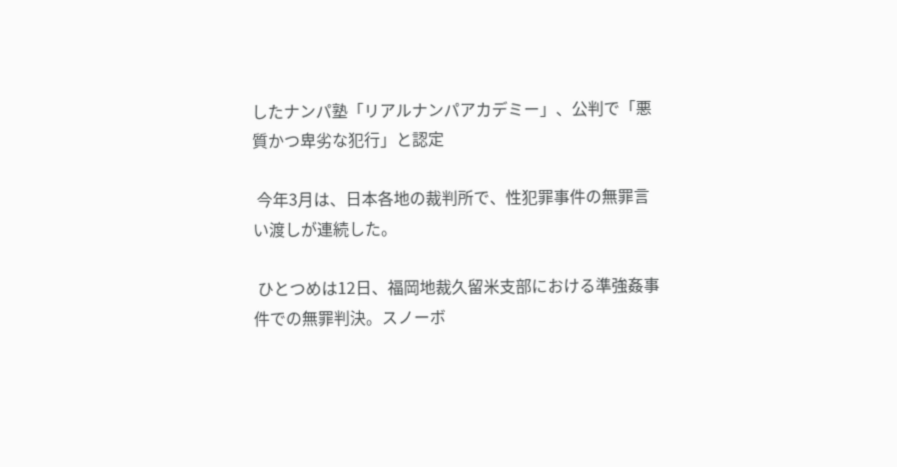したナンパ塾「リアルナンパアカデミー」、公判で「悪質かつ卑劣な犯行」と認定

 今年3月は、日本各地の裁判所で、性犯罪事件の無罪言い渡しが連続した。

 ひとつめは12日、福岡地裁久留米支部における準強姦事件での無罪判決。スノーボ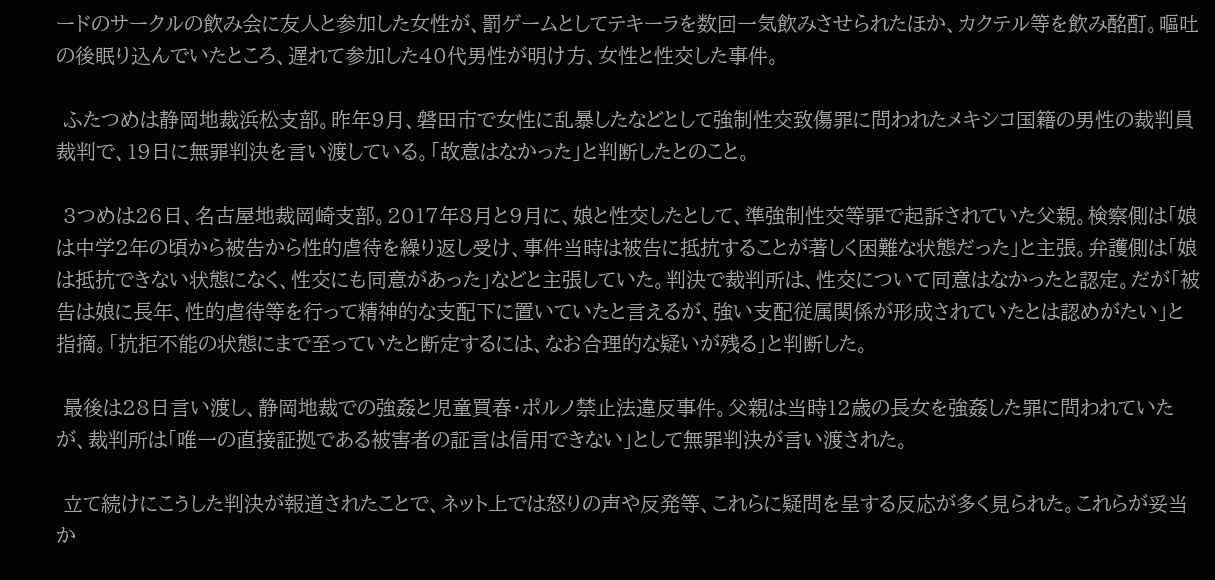ードのサークルの飲み会に友人と参加した女性が、罰ゲームとしてテキーラを数回一気飲みさせられたほか、カクテル等を飲み酩酊。嘔吐の後眠り込んでいたところ、遅れて参加した40代男性が明け方、女性と性交した事件。

 ふたつめは静岡地裁浜松支部。昨年9月、磐田市で女性に乱暴したなどとして強制性交致傷罪に問われたメキシコ国籍の男性の裁判員裁判で、19日に無罪判決を言い渡している。「故意はなかった」と判断したとのこと。

 3つめは26日、名古屋地裁岡崎支部。2017年8月と9月に、娘と性交したとして、準強制性交等罪で起訴されていた父親。検察側は「娘は中学2年の頃から被告から性的虐待を繰り返し受け、事件当時は被告に抵抗することが著しく困難な状態だった」と主張。弁護側は「娘は抵抗できない状態になく、性交にも同意があった」などと主張していた。判決で裁判所は、性交について同意はなかったと認定。だが「被告は娘に長年、性的虐待等を行って精神的な支配下に置いていたと言えるが、強い支配従属関係が形成されていたとは認めがたい」と指摘。「抗拒不能の状態にまで至っていたと断定するには、なお合理的な疑いが残る」と判断した。

 最後は28日言い渡し、静岡地裁での強姦と児童買春・ポルノ禁止法違反事件。父親は当時12歳の長女を強姦した罪に問われていたが、裁判所は「唯一の直接証拠である被害者の証言は信用できない」として無罪判決が言い渡された。

 立て続けにこうした判決が報道されたことで、ネット上では怒りの声や反発等、これらに疑問を呈する反応が多く見られた。これらが妥当か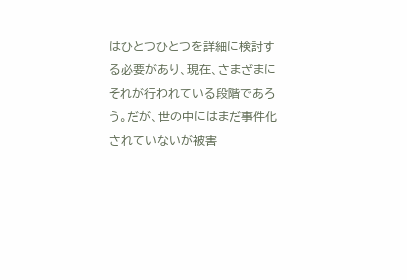はひとつひとつを詳細に検討する必要があり、現在、さまざまにそれが行われている段階であろう。だが、世の中にはまだ事件化されていないが被害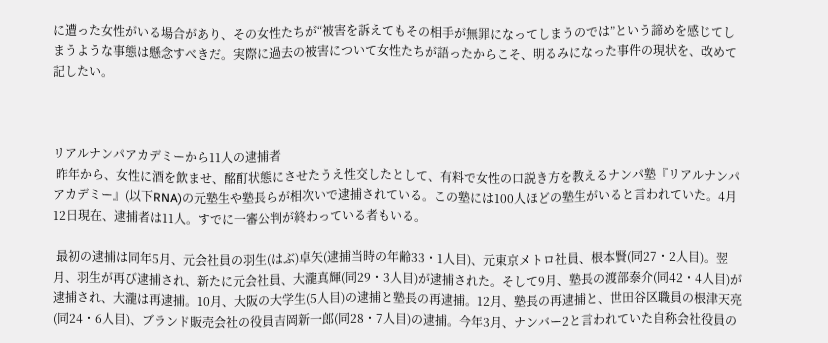に遭った女性がいる場合があり、その女性たちが“被害を訴えてもその相手が無罪になってしまうのでは”という諦めを感じてしまうような事態は懸念すべきだ。実際に過去の被害について女性たちが語ったからこそ、明るみになった事件の現状を、改めて記したい。



リアルナンパアカデミーから11人の逮捕者
 昨年から、女性に酒を飲ませ、酩酊状態にさせたうえ性交したとして、有料で女性の口説き方を教えるナンパ塾『リアルナンパアカデミー』(以下RNA)の元塾生や塾長らが相次いで逮捕されている。この塾には100人ほどの塾生がいると言われていた。4月12日現在、逮捕者は11人。すでに一審公判が終わっている者もいる。

 最初の逮捕は同年5月、元会社員の羽生(はぶ)卓矢(逮捕当時の年齢33・1人目)、元東京メトロ社員、根本賢(同27・2人目)。翌月、羽生が再び逮捕され、新たに元会社員、大瀧真輝(同29・3人目)が逮捕された。そして9月、塾長の渡部泰介(同42・4人目)が逮捕され、大瀧は再逮捕。10月、大阪の大学生(5人目)の逮捕と塾長の再逮捕。12月、塾長の再逮捕と、世田谷区職員の根津天亮(同24・6人目)、ブランド販売会社の役員吉岡新一郎(同28・7人目)の逮捕。今年3月、ナンバー2と言われていた自称会社役員の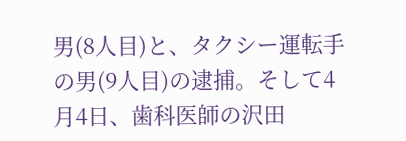男(8人目)と、タクシー運転手の男(9人目)の逮捕。そして4月4日、歯科医師の沢田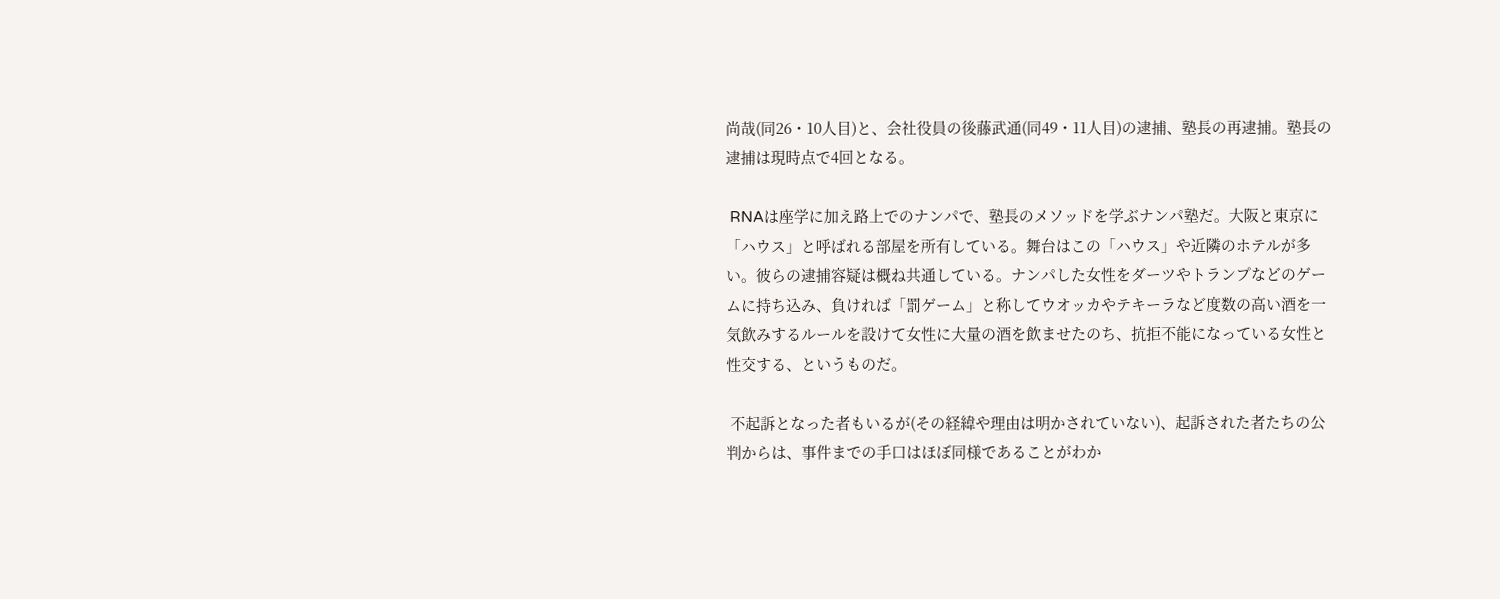尚哉(同26・10人目)と、会社役員の後藤武通(同49・11人目)の逮捕、塾長の再逮捕。塾長の逮捕は現時点で4回となる。

 RNAは座学に加え路上でのナンパで、塾長のメソッドを学ぶナンパ塾だ。大阪と東京に「ハウス」と呼ばれる部屋を所有している。舞台はこの「ハウス」や近隣のホテルが多い。彼らの逮捕容疑は概ね共通している。ナンパした女性をダーツやトランプなどのゲームに持ち込み、負ければ「罰ゲーム」と称してウオッカやテキーラなど度数の高い酒を一気飲みするルールを設けて女性に大量の酒を飲ませたのち、抗拒不能になっている女性と性交する、というものだ。

 不起訴となった者もいるが(その経緯や理由は明かされていない)、起訴された者たちの公判からは、事件までの手口はほぼ同様であることがわか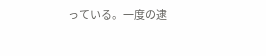っている。一度の逮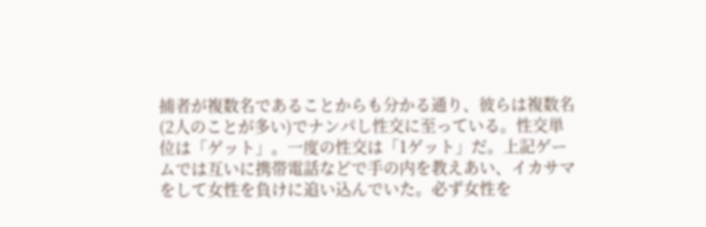捕者が複数名であることからも分かる通り、彼らは複数名(2人のことが多い)でナンパし性交に至っている。性交単位は「ゲット」。一度の性交は「1ゲット」だ。上記ゲームでは互いに携帯電話などで手の内を教えあい、イカサマをして女性を負けに追い込んでいた。必ず女性を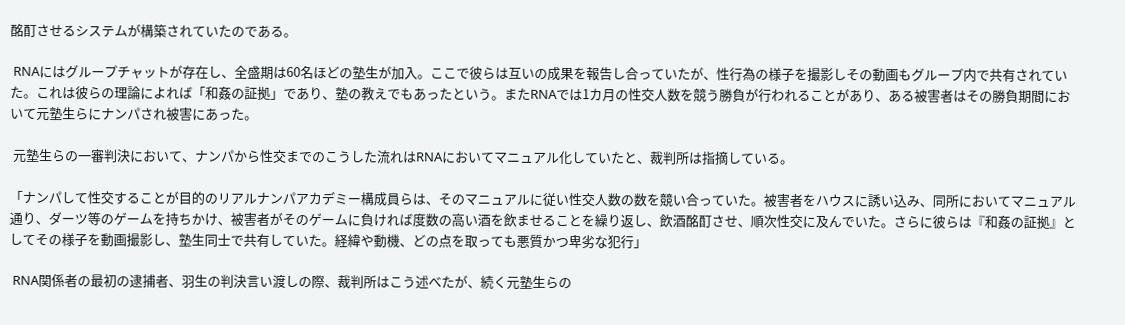酩酊させるシステムが構築されていたのである。

 RNAにはグループチャットが存在し、全盛期は60名ほどの塾生が加入。ここで彼らは互いの成果を報告し合っていたが、性行為の様子を撮影しその動画もグループ内で共有されていた。これは彼らの理論によれば「和姦の証拠」であり、塾の教えでもあったという。またRNAでは1カ月の性交人数を競う勝負が行われることがあり、ある被害者はその勝負期間において元塾生らにナンパされ被害にあった。

 元塾生らの一審判決において、ナンパから性交までのこうした流れはRNAにおいてマニュアル化していたと、裁判所は指摘している。

「ナンパして性交することが目的のリアルナンパアカデミー構成員らは、そのマニュアルに従い性交人数の数を競い合っていた。被害者をハウスに誘い込み、同所においてマニュアル通り、ダーツ等のゲームを持ちかけ、被害者がそのゲームに負ければ度数の高い酒を飲ませることを繰り返し、飲酒酩酊させ、順次性交に及んでいた。さらに彼らは『和姦の証拠』としてその様子を動画撮影し、塾生同士で共有していた。経緯や動機、どの点を取っても悪質かつ卑劣な犯行」

 RNA関係者の最初の逮捕者、羽生の判決言い渡しの際、裁判所はこう述べたが、続く元塾生らの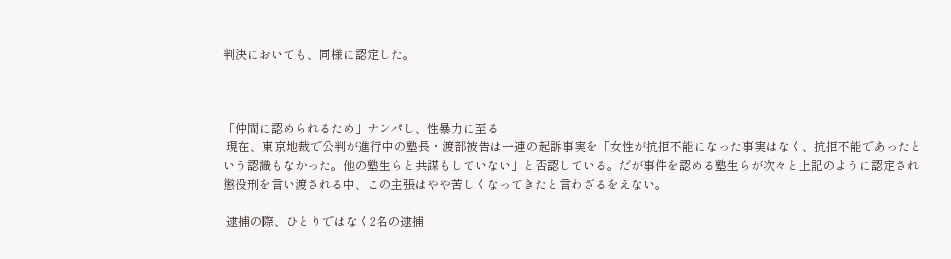判決においても、同様に認定した。



「仲間に認められるため」ナンパし、性暴力に至る
 現在、東京地裁で公判が進行中の塾長・渡部被告は一連の起訴事実を「女性が抗拒不能になった事実はなく、抗拒不能であったという認識もなかった。他の塾生らと共謀もしていない」と否認している。だが事件を認める塾生らが次々と上記のように認定され懲役刑を言い渡される中、この主張はやや苦しくなってきたと言わざるをえない。

 逮捕の際、ひとりではなく2名の逮捕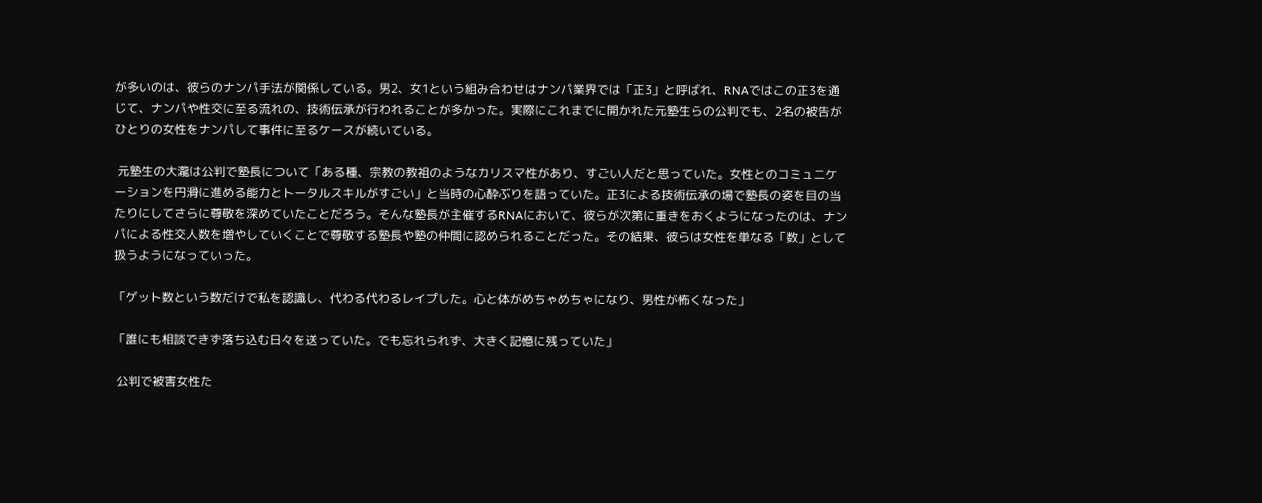が多いのは、彼らのナンパ手法が関係している。男2、女1という組み合わせはナンパ業界では「正3」と呼ばれ、RNAではこの正3を通じて、ナンパや性交に至る流れの、技術伝承が行われることが多かった。実際にこれまでに開かれた元塾生らの公判でも、2名の被告がひとりの女性をナンパして事件に至るケースが続いている。

 元塾生の大瀧は公判で塾長について「ある種、宗教の教祖のようなカリスマ性があり、すごい人だと思っていた。女性とのコミュニケーションを円滑に進める能力とトータルスキルがすごい」と当時の心酔ぶりを語っていた。正3による技術伝承の場で塾長の姿を目の当たりにしてさらに尊敬を深めていたことだろう。そんな塾長が主催するRNAにおいて、彼らが次第に重きをおくようになったのは、ナンパによる性交人数を増やしていくことで尊敬する塾長や塾の仲間に認められることだった。その結果、彼らは女性を単なる「数」として扱うようになっていった。

「ゲット数という数だけで私を認識し、代わる代わるレイプした。心と体がめちゃめちゃになり、男性が怖くなった」

「誰にも相談できず落ち込む日々を送っていた。でも忘れられず、大きく記憶に残っていた」

 公判で被害女性た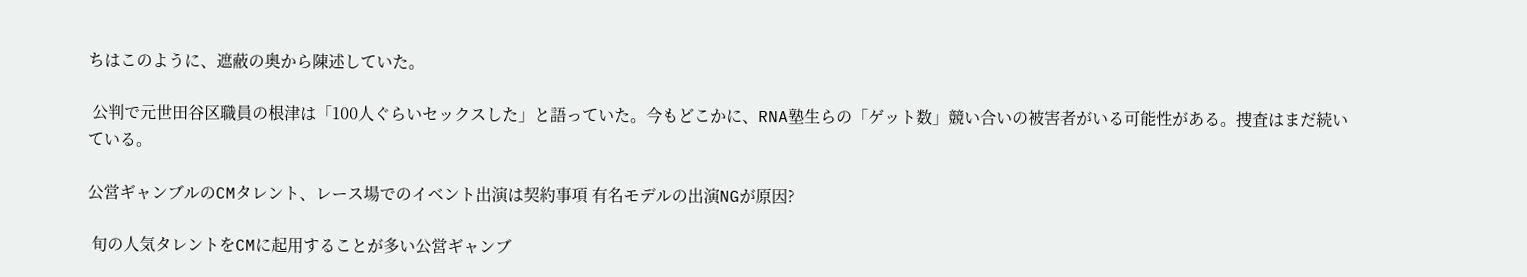ちはこのように、遮蔽の奥から陳述していた。

 公判で元世田谷区職員の根津は「100人ぐらいセックスした」と語っていた。今もどこかに、RNA塾生らの「ゲット数」競い合いの被害者がいる可能性がある。捜査はまだ続いている。

公営ギャンブルのCMタレント、レース場でのイベント出演は契約事項 有名モデルの出演NGが原因?

 旬の人気タレントをCMに起用することが多い公営ギャンブ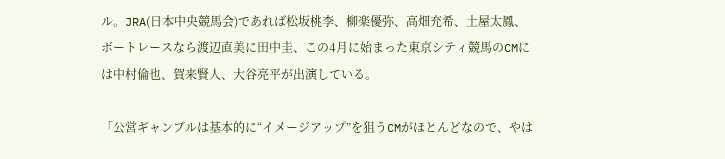ル。JRA(日本中央競馬会)であれば松坂桃李、柳楽優弥、高畑充希、土屋太鳳、ボートレースなら渡辺直美に田中圭、この4月に始まった東京シティ競馬のCMには中村倫也、賀来賢人、大谷亮平が出演している。

「公営ギャンブルは基本的に“イメージアップ”を狙うCMがほとんどなので、やは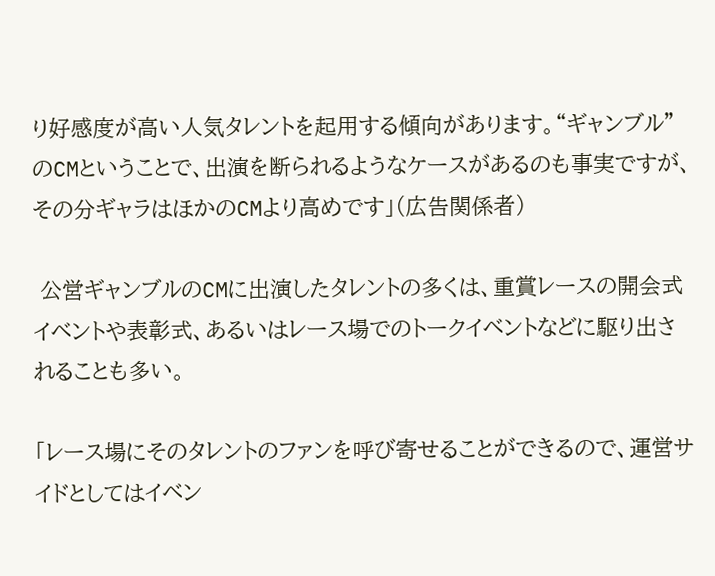り好感度が高い人気タレントを起用する傾向があります。“ギャンブル”のCMということで、出演を断られるようなケースがあるのも事実ですが、その分ギャラはほかのCMより高めです」(広告関係者)

 公営ギャンブルのCMに出演したタレントの多くは、重賞レースの開会式イベントや表彰式、あるいはレース場でのトークイベントなどに駆り出されることも多い。

「レース場にそのタレントのファンを呼び寄せることができるので、運営サイドとしてはイベン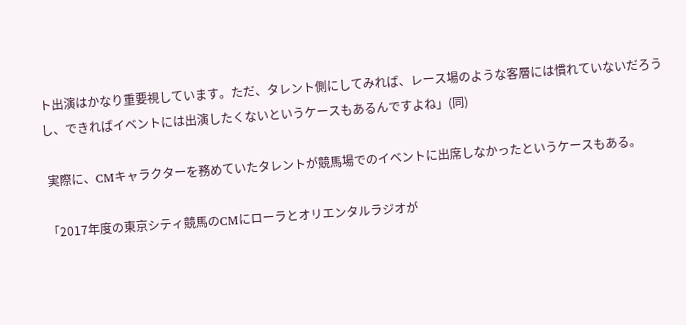ト出演はかなり重要視しています。ただ、タレント側にしてみれば、レース場のような客層には慣れていないだろうし、できればイベントには出演したくないというケースもあるんですよね」(同)

 実際に、CMキャラクターを務めていたタレントが競馬場でのイベントに出席しなかったというケースもある。

「2017年度の東京シティ競馬のCMにローラとオリエンタルラジオが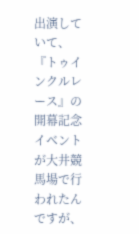出演していて、『トゥインクルレース』の開幕記念イベントが大井競馬場で行われたんですが、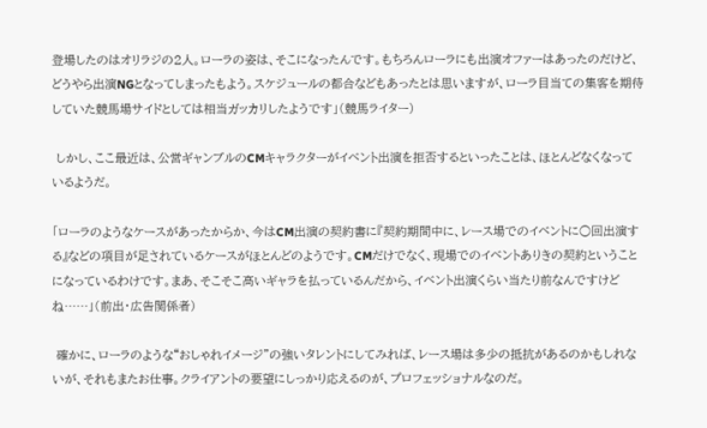登場したのはオリラジの2人。ローラの姿は、そこになったんです。もちろんローラにも出演オファーはあったのだけど、どうやら出演NGとなってしまったもよう。スケジュールの都合などもあったとは思いますが、ローラ目当ての集客を期待していた競馬場サイドとしては相当ガッカリしたようです」(競馬ライター)

 しかし、ここ最近は、公営ギャンブルのCMキャラクターがイベント出演を拒否するといったことは、ほとんどなくなっているようだ。

「ローラのようなケースがあったからか、今はCM出演の契約書に『契約期間中に、レース場でのイベントに○回出演する』などの項目が足されているケースがほとんどのようです。CMだけでなく、現場でのイベントありきの契約ということになっているわけです。まあ、そこそこ高いギャラを払っているんだから、イベント出演くらい当たり前なんですけどね……」(前出・広告関係者)

 確かに、ローラのような“おしゃれイメージ”の強いタレントにしてみれば、レース場は多少の抵抗があるのかもしれないが、それもまたお仕事。クライアントの要望にしっかり応えるのが、プロフェッショナルなのだ。